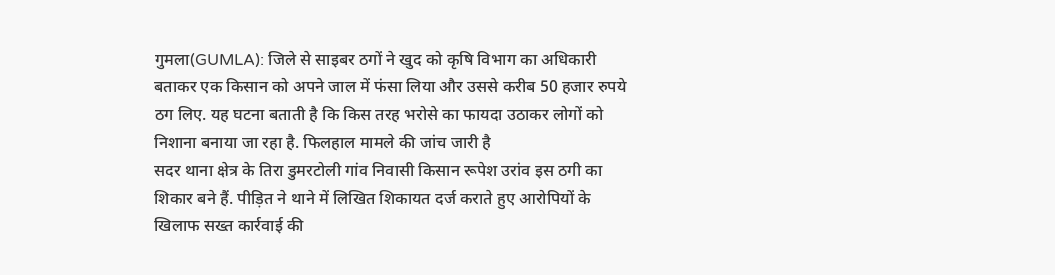गुमला(GUMLA): जिले से साइबर ठगों ने खुद को कृषि विभाग का अधिकारी बताकर एक किसान को अपने जाल में फंसा लिया और उससे करीब 50 हजार रुपये ठग लिए. यह घटना बताती है कि किस तरह भरोसे का फायदा उठाकर लोगों को निशाना बनाया जा रहा है. फिलहाल मामले की जांच जारी है
सदर थाना क्षेत्र के तिरा डुमरटोली गांव निवासी किसान रूपेश उरांव इस ठगी का शिकार बने हैं. पीड़ित ने थाने में लिखित शिकायत दर्ज कराते हुए आरोपियों के खिलाफ सख्त कार्रवाई की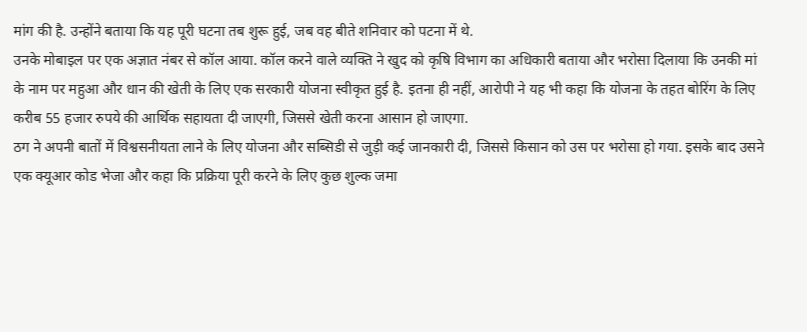मांग की है. उन्होंने बताया कि यह पूरी घटना तब शुरू हुई, जब वह बीते शनिवार को पटना में थे.
उनके मोबाइल पर एक अज्ञात नंबर से कॉल आया. कॉल करने वाले व्यक्ति ने खुद को कृषि विभाग का अधिकारी बताया और भरोसा दिलाया कि उनकी मां के नाम पर महुआ और धान की खेती के लिए एक सरकारी योजना स्वीकृत हुई है. इतना ही नहीं, आरोपी ने यह भी कहा कि योजना के तहत बोरिंग के लिए करीब 55 हजार रुपये की आर्थिक सहायता दी जाएगी, जिससे खेती करना आसान हो जाएगा.
ठग ने अपनी बातों में विश्वसनीयता लाने के लिए योजना और सब्सिडी से जुड़ी कई जानकारी दी, जिससे किसान को उस पर भरोसा हो गया. इसके बाद उसने एक क्यूआर कोड भेजा और कहा कि प्रक्रिया पूरी करने के लिए कुछ शुल्क जमा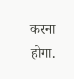करना होगा.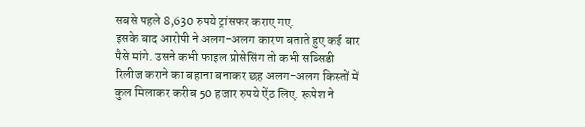सबसे पहले 8,630 रुपये ट्रांसफर कराए गए.
इसके बाद आरोपी ने अलग-अलग कारण बताते हुए कई बार पैसे मांगे. उसने कभी फाइल प्रोसेसिंग तो कभी सब्सिडी रिलीज कराने का बहाना बनाकर छह अलग-अलग किस्तों में कुल मिलाकर करीब 50 हजार रुपये ऐंठ लिए. रूपेश ने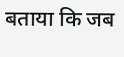बताया कि जब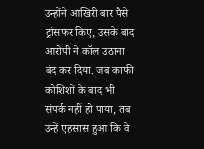उन्होंने आखिरी बार पैसे ट्रांसफर किए, उसके बाद आरोपी ने कॉल उठाना बंद कर दिया. जब काफी कोशिशों के बाद भी संपर्क नहीं हो पाया, तब उन्हें एहसास हुआ कि वे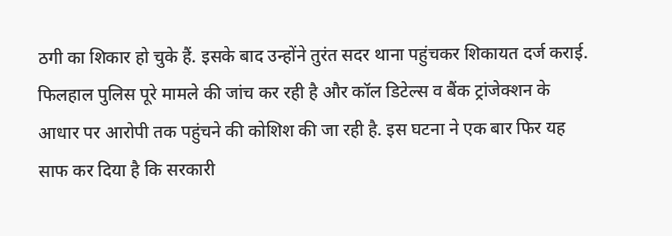ठगी का शिकार हो चुके हैं. इसके बाद उन्होंने तुरंत सदर थाना पहुंचकर शिकायत दर्ज कराई.
फिलहाल पुलिस पूरे मामले की जांच कर रही है और कॉल डिटेल्स व बैंक ट्रांजेक्शन के आधार पर आरोपी तक पहुंचने की कोशिश की जा रही है. इस घटना ने एक बार फिर यह साफ कर दिया है कि सरकारी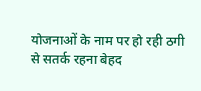योजनाओं के नाम पर हो रही ठगी से सतर्क रहना बेहद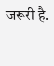जरूरी है.